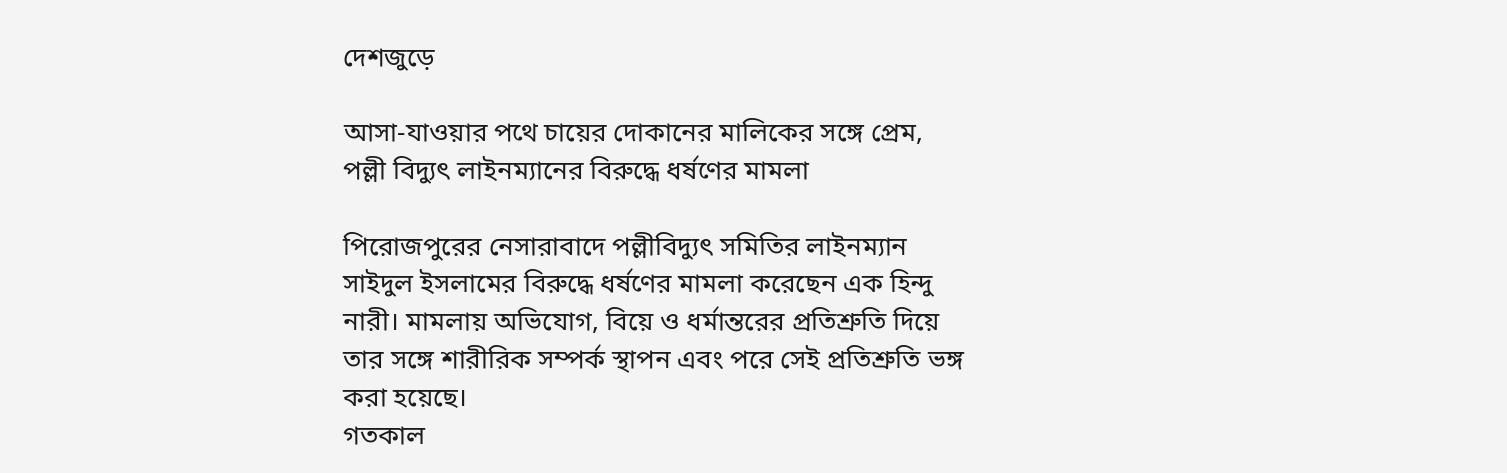দেশজুড়ে

আসা-যাওয়ার পথে চায়ের দোকানের মালিকের সঙ্গে প্রেম, পল্লী বিদ্যুৎ লাইনম্যানের বিরুদ্ধে ধর্ষণের মামলা

পিরোজপুরের নেসারাবাদে পল্লীবিদ্যুৎ সমিতির লাইনম্যান সাইদুল ইসলামের বিরুদ্ধে ধর্ষণের মামলা করেছেন এক হিন্দু নারী। মামলায় অভিযোগ, বিয়ে ও ধর্মান্তরের প্রতিশ্রুতি দিয়ে তার সঙ্গে শারীরিক সম্পর্ক স্থাপন এবং পরে সেই প্রতিশ্রুতি ভঙ্গ করা হয়েছে।
গতকাল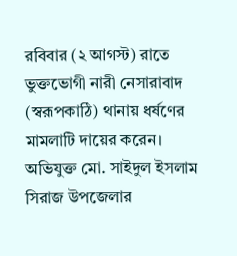রবিবার (২ আগস্ট) রাতে ভুক্তভোগী নারী নেসারাবাদ (স্বরূপকাঠি) থানায় ধর্ষণের মামলাটি দায়ের করেন। অভিযুক্ত মো. সাইদুল ইসলাম সিরাজ উপজেলার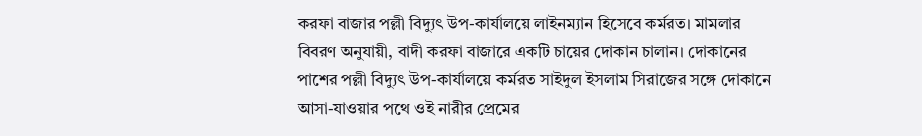করফা বাজার পল্লী বিদ্যুৎ উপ-কার্যালয়ে লাইনম্যান হিসেবে কর্মরত। মামলার বিবরণ অনুযায়ী, বাদী করফা বাজারে একটি চায়ের দোকান চালান। দোকানের পাশের পল্লী বিদ্যুৎ উপ-কার্যালয়ে কর্মরত সাইদুল ইসলাম সিরাজের সঙ্গে দোকানে আসা-যাওয়ার পথে ওই নারীর প্রেমের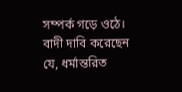সম্পর্ক গড়ে ওঠে।
বাদী দাবি করেছেন যে, ধর্মান্তরিত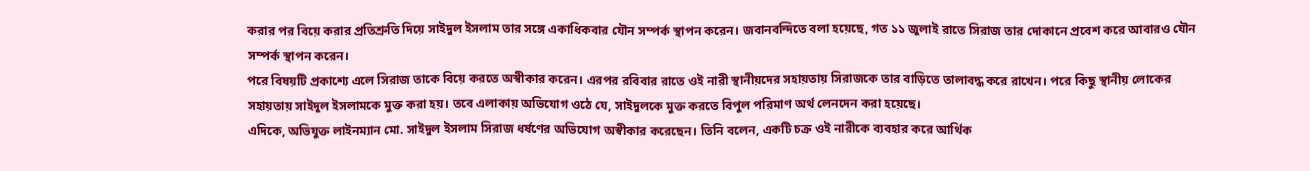করার পর বিয়ে করার প্রতিশ্রুতি দিয়ে সাইদুল ইসলাম তার সঙ্গে একাধিকবার যৌন সম্পর্ক স্থাপন করেন। জবানবন্দিতে বলা হয়েছে, গত ১১ জুলাই রাতে সিরাজ তার দোকানে প্রবেশ করে আবারও যৌন সম্পর্ক স্থাপন করেন।
পরে বিষয়টি প্রকাশ্যে এলে সিরাজ তাকে বিয়ে করতে অস্বীকার করেন। এরপর রবিবার রাতে ওই নারী স্থানীয়দের সহায়তায় সিরাজকে তার বাড়িতে তালাবদ্ধ করে রাখেন। পরে কিছু স্থানীয় লোকের সহায়তায় সাইদুল ইসলামকে মুক্ত করা হয়। তবে এলাকায় অভিযোগ ওঠে যে, সাইদুলকে মুক্ত করতে বিপুল পরিমাণ অর্থ লেনদেন করা হয়েছে।
এদিকে, অভিযুক্ত লাইনম্যান মো. সাইদুল ইসলাম সিরাজ ধর্ষণের অভিযোগ অস্বীকার করেছেন। তিনি বলেন, একটি চক্র ওই নারীকে ব্যবহার করে আর্থিক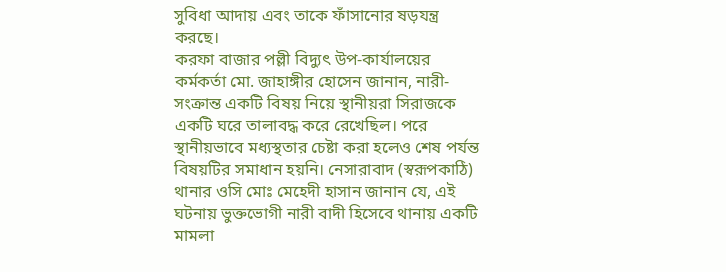সুবিধা আদায় এবং তাকে ফাঁসানোর ষড়যন্ত্র করছে।
করফা বাজার পল্লী বিদ্যুৎ উপ-কার্যালয়ের কর্মকর্তা মো. জাহাঙ্গীর হোসেন জানান, নারী-সংক্রান্ত একটি বিষয় নিয়ে স্থানীয়রা সিরাজকে একটি ঘরে তালাবদ্ধ করে রেখেছিল। পরে স্থানীয়ভাবে মধ্যস্থতার চেষ্টা করা হলেও শেষ পর্যন্ত বিষয়টির সমাধান হয়নি। নেসারাবাদ (স্বরূপকাঠি) থানার ওসি মোঃ মেহেদী হাসান জানান যে, এই ঘটনায় ভুক্তভোগী নারী বাদী হিসেবে থানায় একটি মামলা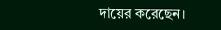দায়ের করেছেন।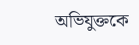অভিযুক্তকে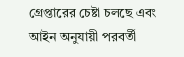গ্রেপ্তারের চেষ্টা চলছে এবং আইন অনুযায়ী পরবর্তী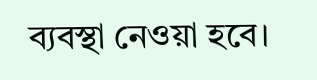ব্যবস্থা নেওয়া হবে।